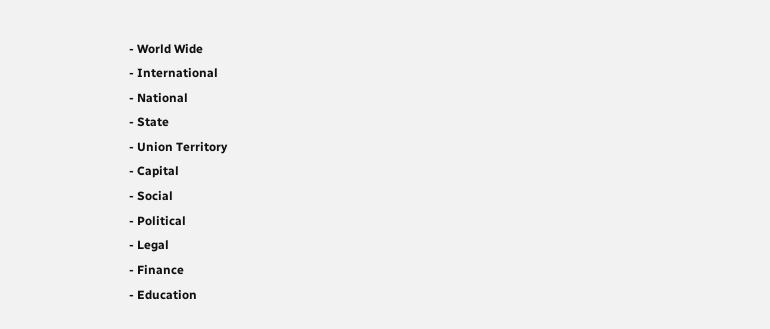- World Wide
- International
- National
- State
- Union Territory
- Capital
- Social
- Political
- Legal
- Finance
- Education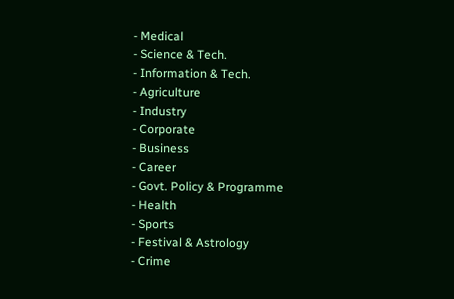- Medical
- Science & Tech.
- Information & Tech.
- Agriculture
- Industry
- Corporate
- Business
- Career
- Govt. Policy & Programme
- Health
- Sports
- Festival & Astrology
- Crime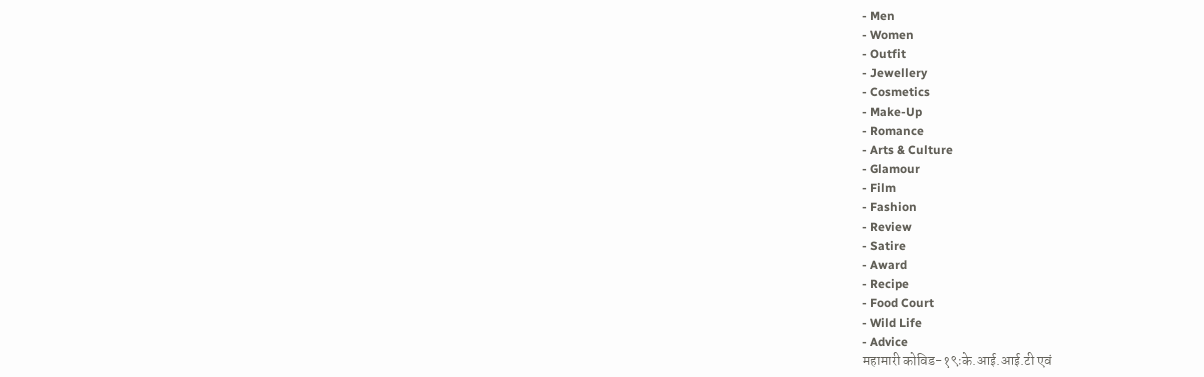- Men
- Women
- Outfit
- Jewellery
- Cosmetics
- Make-Up
- Romance
- Arts & Culture
- Glamour
- Film
- Fashion
- Review
- Satire
- Award
- Recipe
- Food Court
- Wild Life
- Advice
महामारी कोविड-१९ःके.आई.आई.टी एवं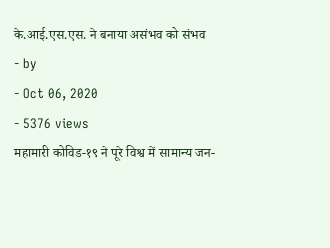के.आई.एस.एस. ने बनाया असंभव को संभव
- by
- Oct 06, 2020
- 5376 views
महामारी कोविड-१९ ने पूरे विश्व में सामान्य जन-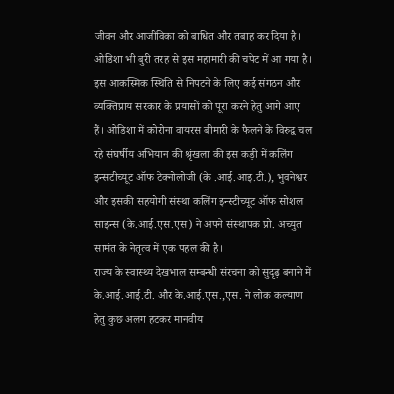जीवन और आजीविका को बाधित और तबाह कर दिया है। ओडिशा भी बुरी तरह से इस महामारी की चपेट में आ गया है। इस आकस्मिक स्थिति से निपटने के लिए कई संगठन और व्यक्तिप्राय सरकार के प्रयासों को पूरा करने हेतु आगे आए हैं। ओडिशा में कोरोना वायरस बीमारी के फैलने के विरुद्व चल रहे संघर्षीय अभियान की श्रृंखला की इस कड़ी में कलिंग इन्सटीच्यूट ऑफ टेक्नोलोजी (के .आई.आइ.टी.), भुवनेश्वर और इसकी सहयोगी संस्था कलिंग इन्स्टीच्यूट ऑफ सोशल साइन्स (के.आई.एस.एस) ने अपने संस्थापक प्रो. अच्युत सामंत के नेतृत्व में एक पहल की है।
राज्य के स्वास्थ्य देखभाल सम्बन्धी संरचना को सुदृढ़ बनाने में के.आई.आई.टी. और के.आई.एस.,एस. ने लोक कल्याण हेतु कुछ अलग हटकर मानवीय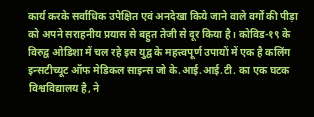कार्य करके सर्वाधिक उपेक्षित एवं अनदेखा किये जाने वाले वर्गों की पीड़ा को अपने सराहनीय प्रयास से बहुत तेजी से दूर किया है। कोविड-१९ के विरुद्व ओडिशा में चल रहे इस युद्व के महत्त्वपूर्ण उपायों में एक है कलिंग इन्सटीच्यूट ऑफ मेडिकल साइन्स जो के.आई.आई.टी. का एक घटक विश्वविद्यालय है, ने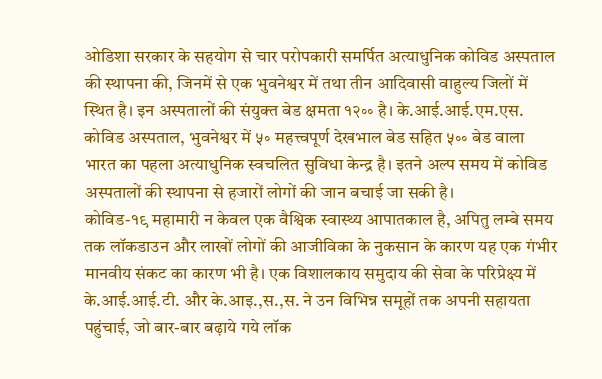ओडिशा सरकार के सहयोग से चार परोपकारी समर्पित अत्याधुनिक कोविड अस्पताल की स्थापना की, जिनमें से एक भुवनेश्वर में तथा तीन आदिवासी वाहुल्य जिलों में स्थित है। इन अस्पतालों की संयुक्त बेड क्षमता १२॰॰ है। के.आई.आई.एम.एस. कोविड अस्पताल, भुवनेश्वर में ५॰ महत्त्वपूर्ण देखभाल बेड सहित ५॰॰ बेड वाला भारत का पहला अत्याधुनिक स्वचलित सुविधा केन्द्र है। इतने अल्प समय में कोविड अस्पतालों की स्थापना से हजारों लोगों की जान बचाई जा सकी है।
कोविड-१९ महामारी न केवल एक वैश्विक स्वास्थ्य आपातकाल है, अपितु लम्बे समय तक लॉकडाउन और लाखों लोगों की आजीविका के नुकसान के कारण यह एक गंभीर मानवीय संकट का कारण भी है। एक विशालकाय समुदाय की सेवा के परिप्रेक्ष्य में के.आई.आई.टी. और के.आइ.,स.,स. ने उन विभिन्न समूहों तक अपनी सहायता पहुंचाई, जो बार-बार बढ़ाये गये लॉक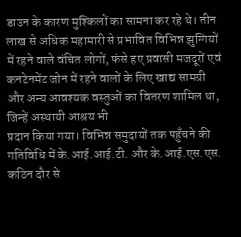डाउन के कारण मुश्किलों का सामना कर रहे थे। तीन लाख से अधिक महामारी से प्रभावित विभिन्न झुग्गियों में रहने वाले वंचित लोगों, फंसे हए प्रवासी मजदूरों एवं कनटेनमेंट जोन में रहने वालों के लिए खाद्य सामग्री और अन्य आवश्यक वस्तुओं का वितरण शामिल था, जिन्हें अस्थायी आश्रय भी
प्रदान किया गया। विभिन्न समुदायों तक पहुँचने की गतिविधि में के.आई.आई.टी. और के.आई.एस.एस. कठिन दौर से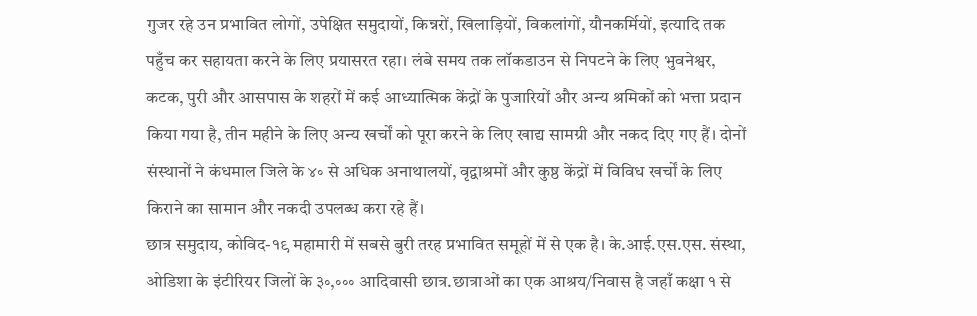गुजर रहे उन प्रभावित लोगों, उपेक्षित समुदायों, किन्नरों, खिलाड़ियों, विकलांगों, यौनकर्मियों, इत्यादि तक पहुँच कर सहायता करने के लिए प्रयासरत रहा। लंबे समय तक लॉकडाउन से निपटने के लिए भुवनेश्वर, कटक, पुरी और आसपास के शहरों में कई आध्यात्मिक केंद्रों के पुजारियों और अन्य श्रमिकों को भत्ता प्रदान किया गया है, तीन महीने के लिए अन्य खर्चों को पूरा करने के लिए खाद्य सामग्री और नकद दिए गए हैं। दोनों संस्थानों ने कंधमाल जिले के ४॰ से अधिक अनाथालयों, वृद्वाश्रमों और कुष्ठ केंद्रों में विविध खर्चों के लिए किराने का सामान और नकदी उपलब्ध करा रहे हैं।
छात्र समुदाय, कोविद-१९ महामारी में सबसे बुरी तरह प्रभावित समूहों में से एक है। के.आई.एस.एस. संस्था, ओडिशा के इंटीरियर जिलों के ३॰,॰॰॰ आदिवासी छात्र.छात्राओं का एक आश्रय/निवास है जहाँ कक्षा १ से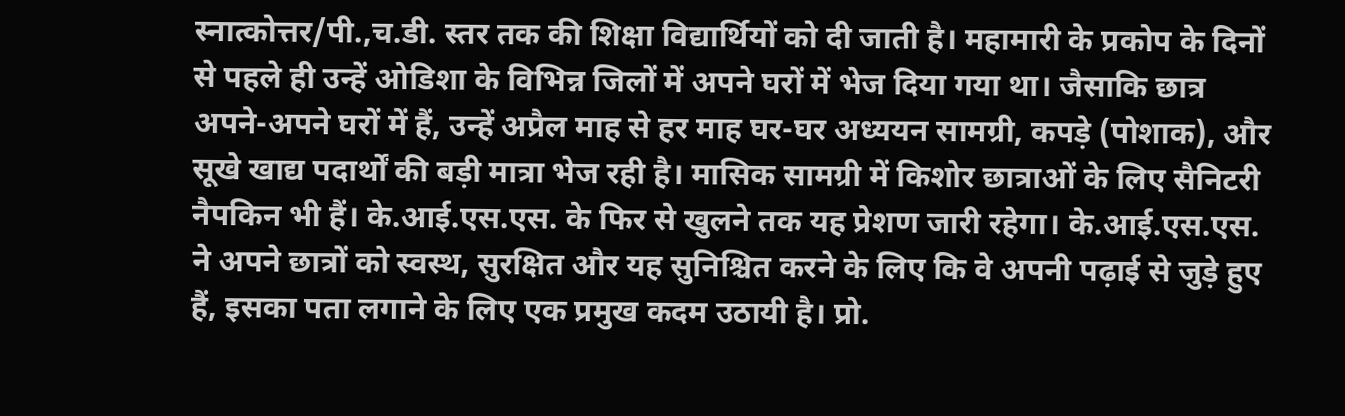स्नात्कोत्तर/पी.,च.डी. स्तर तक की शिक्षा विद्यार्थियों को दी जाती है। महामारी के प्रकोप के दिनों से पहले ही उन्हें ओडिशा के विभिन्न जिलों में अपने घरों में भेज दिया गया था। जैसाकि छात्र अपने-अपने घरों में हैं, उन्हें अप्रैल माह से हर माह घर-घर अध्ययन सामग्री, कपड़े (पोशाक), और सूखे खाद्य पदार्थों की बड़ी मात्रा भेज रही है। मासिक सामग्री में किशोर छात्राओं के लिए सैनिटरी नैपकिन भी हैं। के.आई.एस.एस. के फिर से खुलने तक यह प्रेशण जारी रहेगा। के.आई.एस.एस. ने अपने छात्रों को स्वस्थ, सुरक्षित और यह सुनिश्चित करने के लिए कि वे अपनी पढ़ाई से जुड़े हुए हैं, इसका पता लगाने के लिए एक प्रमुख कदम उठायी है। प्रो.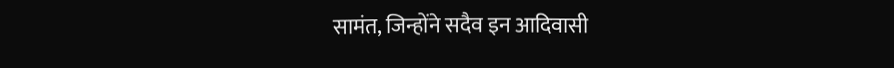सामंत, जिन्होंने सदैव इन आदिवासी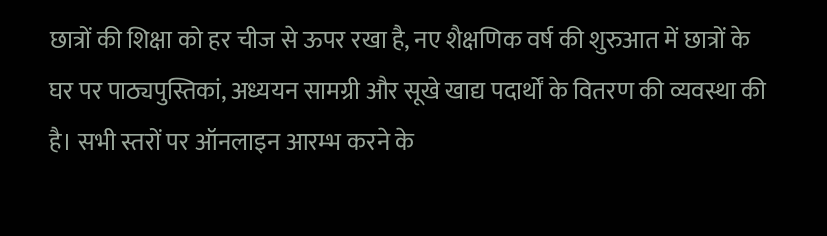छात्रों की शिक्षा को हर चीज से ऊपर रखा है, नए शैक्षणिक वर्ष की शुरुआत में छात्रों के घर पर पाठ्यपुस्तिकां, अध्ययन सामग्री और सूखे खाद्य पदार्थों के वितरण की व्यवस्था की है। सभी स्तरों पर ऑनलाइन आरम्भ करने के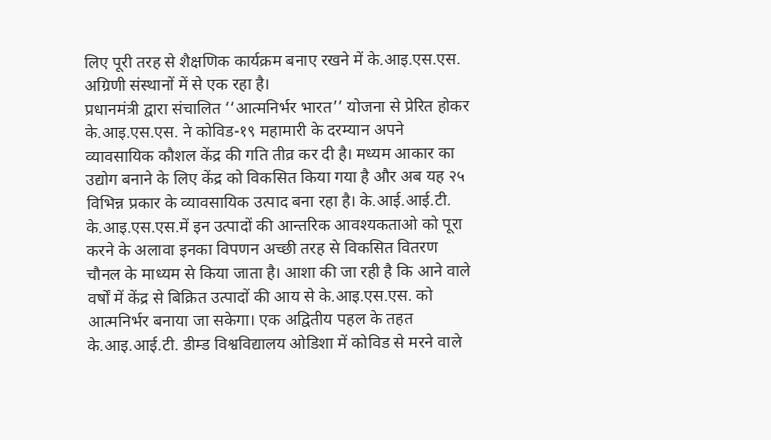लिए पूरी तरह से शैक्षणिक कार्यक्रम बनाए रखने में के.आइ.एस.एस. अग्रिणी संस्थानों में से एक रहा है।
प्रधानमंत्री द्वारा संचालित ‘‘आत्मनिर्भर भारत’’ योजना से प्रेरित होकर के.आइ.एस.एस. ने कोविड-१९ महामारी के दरम्यान अपने व्यावसायिक कौशल केंद्र की गति तीव्र कर दी है। मध्यम आकार का उद्योग बनाने के लिए केंद्र को विकसित किया गया है और अब यह २५ विभिन्न प्रकार के व्यावसायिक उत्पाद बना रहा है। के.आई.आई.टी. के.आइ.एस.एस.में इन उत्पादों की आन्तरिक आवश्यकताओ को पूरा करने के अलावा इनका विपणन अच्छी तरह से विकसित वितरण चौनल के माध्यम से किया जाता है। आशा की जा रही है कि आने वाले वर्षों में केंद्र से बिक्रित उत्पादों की आय से के.आइ.एस.एस. को आत्मनिर्भर बनाया जा सकेगा। एक अद्वितीय पहल के तहत के.आइ.आई.टी. डीम्ड विश्वविद्यालय ओडिशा में कोविड से मरने वाले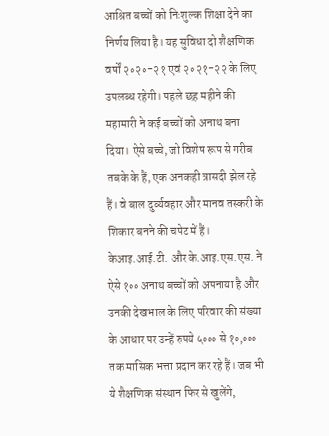आश्रित बच्चों को निःशुल्क शिक्षा देने का निर्णय लिया है। यह सुविधा दो शैक्षणिक वर्षों २॰२॰-२१ एवं २॰२१-२२ के लिए उपलब्ध रहेगी। पहले छह महीने की महामारी ने कई बच्चों को अनाथ बना दिया। ऐसे बच्चे, जो विशेष रूप से गरीब तबके के हैं, एक अनकही त्रासदी झेल रहे हैं। वे बाल दुर्व्यवहार और मानव तस्करी के शिकार बनने की चपेट में हैं। केआइ.आई.टी. और के.आइ.एस.एस. ने ऐसे १॰॰ अनाथ बच्चों को अपनाया है और उनकी देखभाल के लिए परिवार की संख्या के आधार पर उन्हें रुपये ५॰॰॰ से १॰,॰॰॰ तक मासिक भत्ता प्रदान कर रहे हैं। जब भी ये शैक्षणिक संस्थान फिर से खुलेंगे,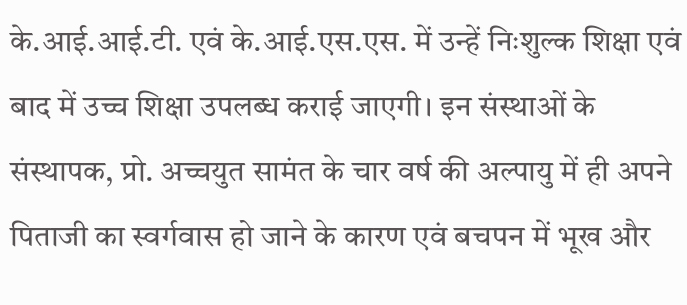के.आई.आई.टी. एवं के.आई.एस.एस. में उन्हें निःशुल्क शिक्षा एवं बाद में उच्च शिक्षा उपलब्ध कराई जाएगी। इन संस्थाओं के संस्थापक, प्रो. अच्चयुत सामंत के चार वर्ष की अल्पायु में ही अपने पिताजी का स्वर्गवास हो जाने के कारण एवं बचपन में भूख और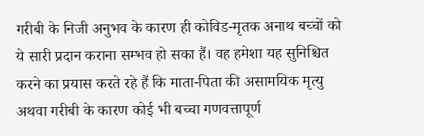गरीबी के निजी अनुभव के कारण ही कोविड-मृतक अनाथ बच्चों को ये सारी प्रदान कराना सम्भव हो सका हैं। वह हमेशा यह सुनिश्चित करने का प्रयास करते रहे हैं कि माता-पिता की असामयिक मृत्यु अथवा गरीबी के कारण कोई भी बच्चा गणवत्तापूर्ण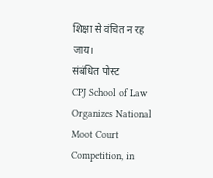शिक्षा से वंचित न रह जाय।
संबंधित पोस्ट
CPJ School of Law Organizes National Moot Court Competition, in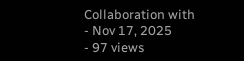Collaboration with
- Nov 17, 2025
- 97 views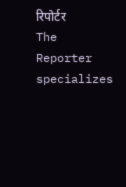रिपोर्टर
The Reporter specializes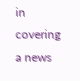in covering a news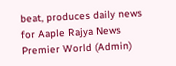beat, produces daily news for Aaple Rajya News
Premier World (Admin)